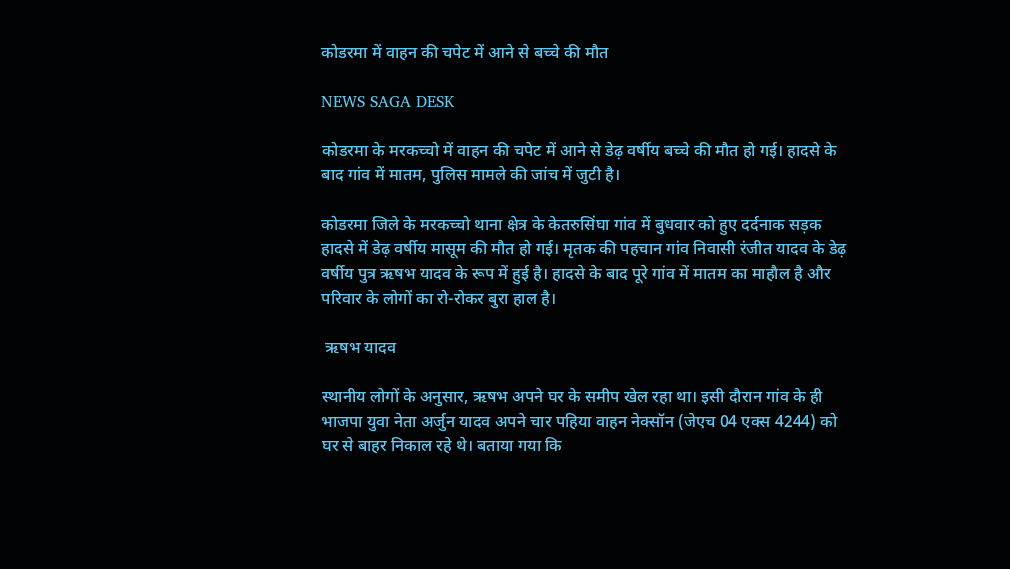कोडरमा में वाहन की चपेट में आने से बच्चे की मौत

NEWS SAGA DESK

कोडरमा के मरकच्चो में वाहन की चपेट में आने से डेढ़ वर्षीय बच्चे की मौत हो गई। हादसे के बाद गांव में मातम, पुलिस मामले की जांच में जुटी है।

कोडरमा जिले के मरकच्चो थाना क्षेत्र के केतरुसिंघा गांव में बुधवार को हुए दर्दनाक सड़क हादसे में डेढ़ वर्षीय मासूम की मौत हो गई। मृतक की पहचान गांव निवासी रंजीत यादव के डेढ़ वर्षीय पुत्र ऋषभ यादव के रूप में हुई है। हादसे के बाद पूरे गांव में मातम का माहौल है और परिवार के लोगों का रो-रोकर बुरा हाल है।

 ऋषभ यादव

स्थानीय लोगों के अनुसार, ऋषभ अपने घर के समीप खेल रहा था। इसी दौरान गांव के ही भाजपा युवा नेता अर्जुन यादव अपने चार पहिया वाहन नेक्सॉन (जेएच 04 एक्स 4244) को घर से बाहर निकाल रहे थे। बताया गया कि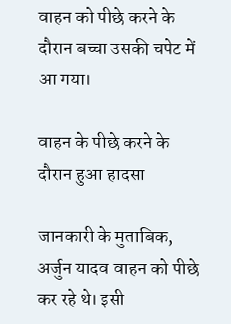वाहन को पीछे करने के दौरान बच्चा उसकी चपेट में आ गया।

वाहन के पीछे करने के दौरान हुआ हादसा

जानकारी के मुताबिक, अर्जुन यादव वाहन को पीछे कर रहे थे। इसी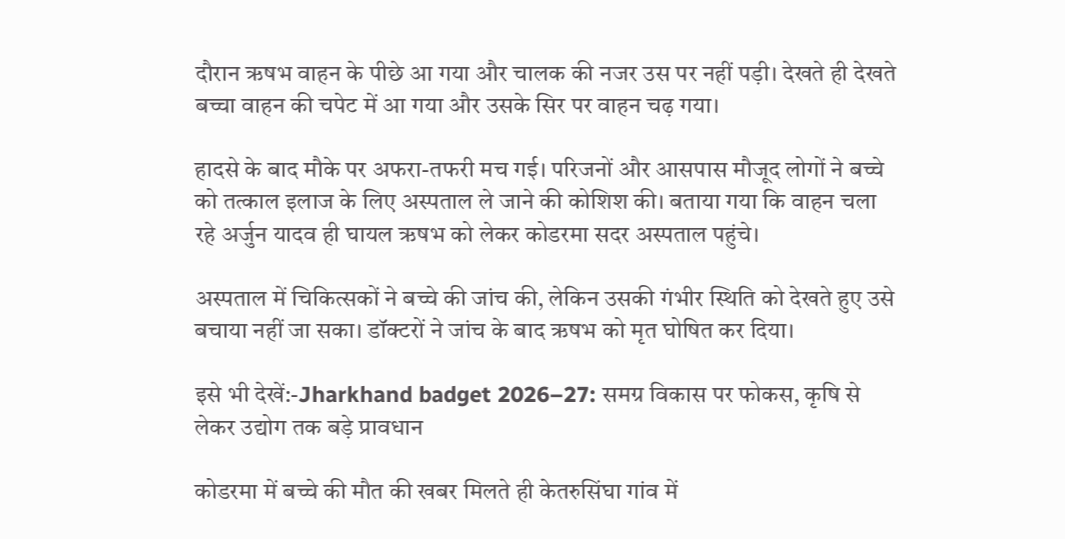दौरान ऋषभ वाहन के पीछे आ गया और चालक की नजर उस पर नहीं पड़ी। देखते ही देखते बच्चा वाहन की चपेट में आ गया और उसके सिर पर वाहन चढ़ गया।

हादसे के बाद मौके पर अफरा-तफरी मच गई। परिजनों और आसपास मौजूद लोगों ने बच्चे को तत्काल इलाज के लिए अस्पताल ले जाने की कोशिश की। बताया गया कि वाहन चला रहे अर्जुन यादव ही घायल ऋषभ को लेकर कोडरमा सदर अस्पताल पहुंचे।

अस्पताल में चिकित्सकों ने बच्चे की जांच की, लेकिन उसकी गंभीर स्थिति को देखते हुए उसे बचाया नहीं जा सका। डॉक्टरों ने जांच के बाद ऋषभ को मृत घोषित कर दिया।

इसे भी देखें:-Jharkhand badget 2026–27: समग्र विकास पर फोकस, कृषि से लेकर उद्योग तक बड़े प्रावधान

कोडरमा में बच्चे की मौत की खबर मिलते ही केतरुसिंघा गांव में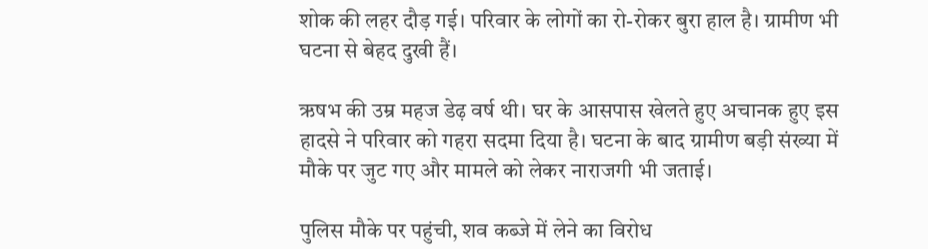शोक की लहर दौड़ गई। परिवार के लोगों का रो-रोकर बुरा हाल है। ग्रामीण भी घटना से बेहद दुखी हैं।

ऋषभ की उम्र महज डेढ़ वर्ष थी। घर के आसपास खेलते हुए अचानक हुए इस हादसे ने परिवार को गहरा सदमा दिया है। घटना के बाद ग्रामीण बड़ी संख्या में मौके पर जुट गए और मामले को लेकर नाराजगी भी जताई।

पुलिस मौके पर पहुंची, शव कब्जे में लेने का विरोध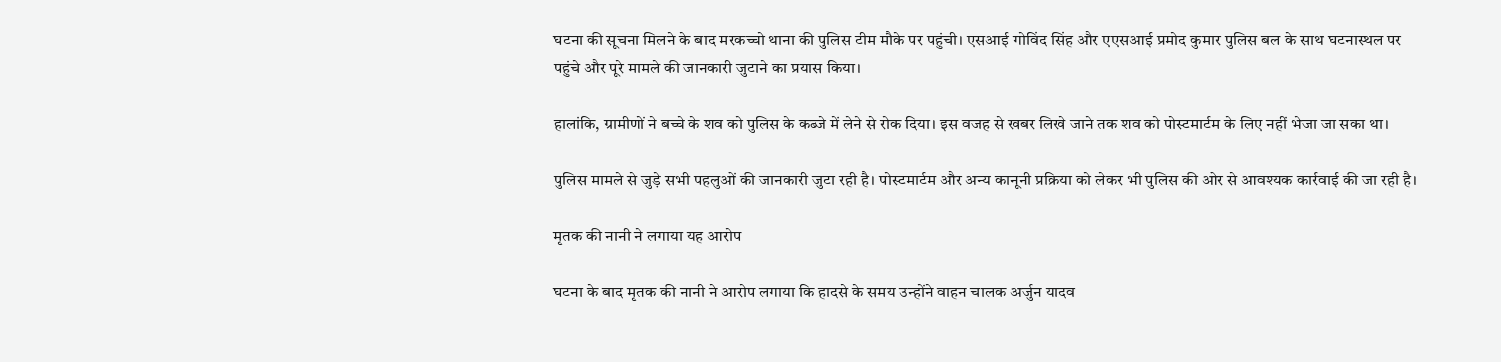घटना की सूचना मिलने के बाद मरकच्चो थाना की पुलिस टीम मौके पर पहुंची। एसआई गोविंद सिंह और एएसआई प्रमोद कुमार पुलिस बल के साथ घटनास्थल पर पहुंचे और पूरे मामले की जानकारी जुटाने का प्रयास किया।

हालांकि, ग्रामीणों ने बच्चे के शव को पुलिस के कब्जे में लेने से रोक दिया। इस वजह से खबर लिखे जाने तक शव को पोस्टमार्टम के लिए नहीं भेजा जा सका था।

पुलिस मामले से जुड़े सभी पहलुओं की जानकारी जुटा रही है। पोस्टमार्टम और अन्य कानूनी प्रक्रिया को लेकर भी पुलिस की ओर से आवश्यक कार्रवाई की जा रही है।

मृतक की नानी ने लगाया यह आरोप

घटना के बाद मृतक की नानी ने आरोप लगाया कि हादसे के समय उन्होंने वाहन चालक अर्जुन यादव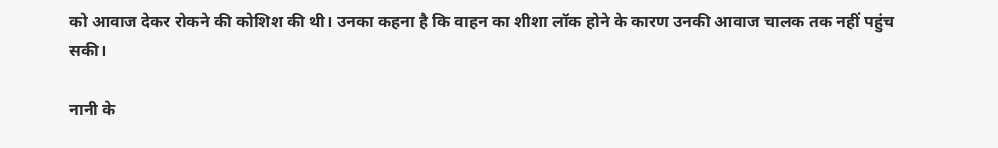को आवाज देकर रोकने की कोशिश की थी। उनका कहना है कि वाहन का शीशा लॉक होने के कारण उनकी आवाज चालक तक नहीं पहुंच सकी।

नानी के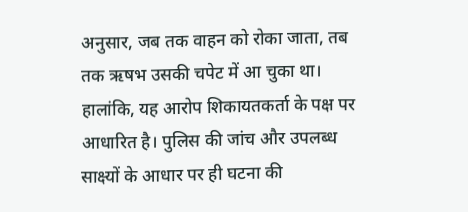अनुसार, जब तक वाहन को रोका जाता, तब तक ऋषभ उसकी चपेट में आ चुका था। हालांकि, यह आरोप शिकायतकर्ता के पक्ष पर आधारित है। पुलिस की जांच और उपलब्ध साक्ष्यों के आधार पर ही घटना की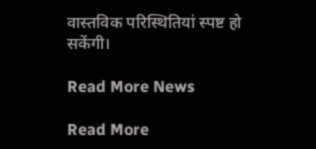वास्तविक परिस्थितियां स्पष्ट हो सकेंगी।

Read More News

Read More